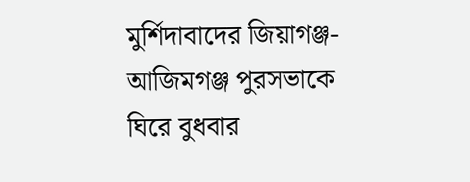মুর্শিদাবাদের জিয়াগঞ্জ-আজিমগঞ্জ পুরসভাকে ঘিরে বুধবার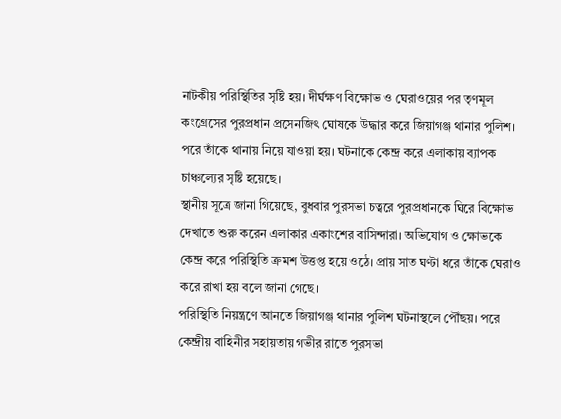নাটকীয় পরিস্থিতির সৃষ্টি হয়। দীর্ঘক্ষণ বিক্ষোভ ও ঘেরাওয়ের পর তৃণমূল কংগ্রেসের পুরপ্রধান প্রসেনজিৎ ঘোষকে উদ্ধার করে জিয়াগঞ্জ থানার পুলিশ। পরে তাঁকে থানায় নিয়ে যাওয়া হয়। ঘটনাকে কেন্দ্র করে এলাকায় ব্যাপক চাঞ্চল্যের সৃষ্টি হয়েছে।
স্থানীয় সূত্রে জানা গিয়েছে, বুধবার পুরসভা চত্বরে পুরপ্রধানকে ঘিরে বিক্ষোভ দেখাতে শুরু করেন এলাকার একাংশের বাসিন্দারা। অভিযোগ ও ক্ষোভকে কেন্দ্র করে পরিস্থিতি ক্রমশ উত্তপ্ত হয়ে ওঠে। প্রায় সাত ঘণ্টা ধরে তাঁকে ঘেরাও করে রাখা হয় বলে জানা গেছে।
পরিস্থিতি নিয়ন্ত্রণে আনতে জিয়াগঞ্জ থানার পুলিশ ঘটনাস্থলে পৌঁছয়। পরে কেন্দ্রীয় বাহিনীর সহায়তায় গভীর রাতে পুরসভা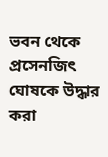ভবন থেকে প্রসেনজিৎ ঘোষকে উদ্ধার করা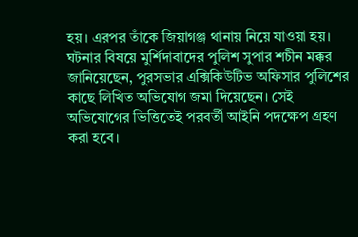হয়। এরপর তাঁকে জিয়াগঞ্জ থানায় নিয়ে যাওয়া হয়।
ঘটনার বিষয়ে মুর্শিদাবাদের পুলিশ সুপার শচীন মক্কর জানিয়েছেন, পুরসভার এক্সিকিউটিভ অফিসার পুলিশের কাছে লিখিত অভিযোগ জমা দিয়েছেন। সেই অভিযোগের ভিত্তিতেই পরবর্তী আইনি পদক্ষেপ গ্রহণ করা হবে।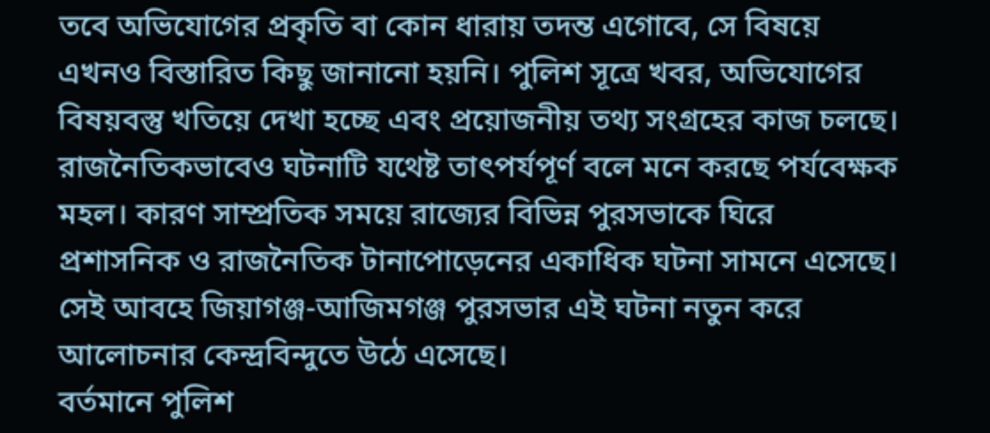তবে অভিযোগের প্রকৃতি বা কোন ধারায় তদন্ত এগোবে, সে বিষয়ে এখনও বিস্তারিত কিছু জানানো হয়নি। পুলিশ সূত্রে খবর, অভিযোগের বিষয়বস্তু খতিয়ে দেখা হচ্ছে এবং প্রয়োজনীয় তথ্য সংগ্রহের কাজ চলছে।
রাজনৈতিকভাবেও ঘটনাটি যথেষ্ট তাৎপর্যপূর্ণ বলে মনে করছে পর্যবেক্ষক মহল। কারণ সাম্প্রতিক সময়ে রাজ্যের বিভিন্ন পুরসভাকে ঘিরে প্রশাসনিক ও রাজনৈতিক টানাপোড়েনের একাধিক ঘটনা সামনে এসেছে। সেই আবহে জিয়াগঞ্জ-আজিমগঞ্জ পুরসভার এই ঘটনা নতুন করে আলোচনার কেন্দ্রবিন্দুতে উঠে এসেছে।
বর্তমানে পুলিশ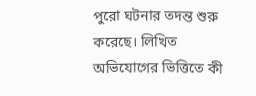পুরো ঘটনার তদন্ত শুরু করেছে। লিখিত অভিযোগের ভিত্তিতে কী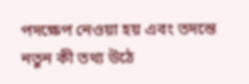পদক্ষেপ নেওয়া হয় এবং তদন্তে নতুন কী তথ্য উঠে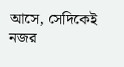আসে, সেদিকেই নজর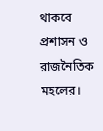থাকবে প্রশাসন ও রাজনৈতিক মহলের।